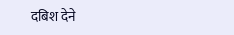दबिश देने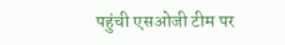पहुंची एसओजी टीम पर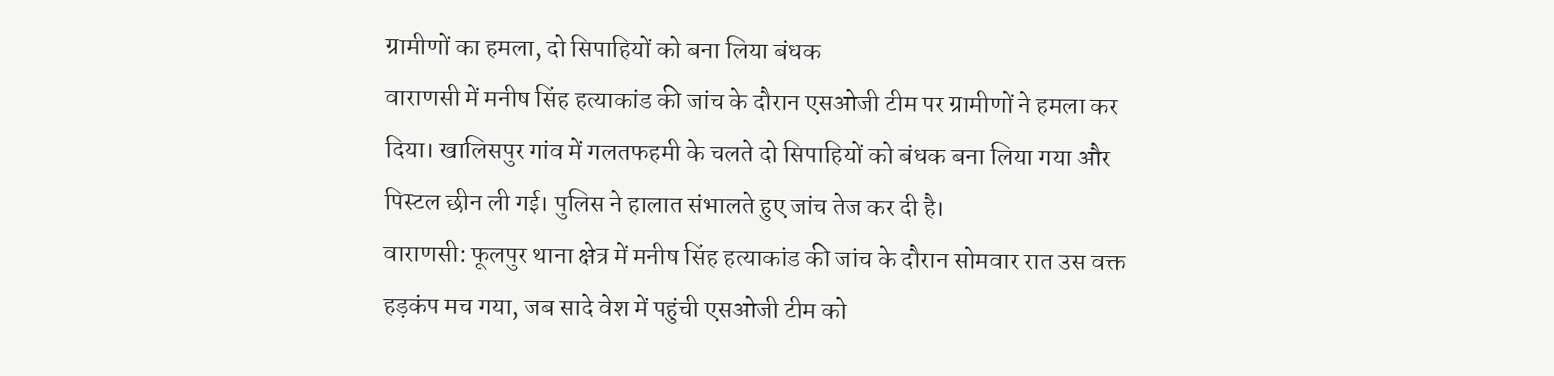ग्रामीणों का हमला, दो सिपाहियों को बना लिया बंधक
वाराणसी में मनीष सिंह हत्याकांड की जांच के दौरान एसओजी टीम पर ग्रामीणों ने हमला कर दिया। खालिसपुर गांव में गलतफहमी के चलते दो सिपाहियों को बंधक बना लिया गया और पिस्टल छीन ली गई। पुलिस ने हालात संभालते हुए जांच तेज कर दी है।
वाराणसी: फूलपुर थाना क्षेत्र में मनीष सिंह हत्याकांड की जांच के दौरान सोमवार रात उस वक्त हड़कंप मच गया, जब सादे वेश में पहुंची एसओजी टीम को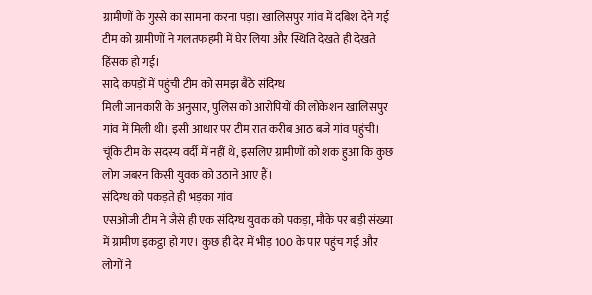ग्रामीणों के गुस्से का सामना करना पड़ा। खालिसपुर गांव में दबिश देने गई टीम को ग्रामीणों ने गलतफहमी में घेर लिया और स्थिति देखते ही देखते हिंसक हो गई।
सादे कपड़ों में पहुंची टीम को समझ बैठे संदिग्ध
मिली जानकारी के अनुसार, पुलिस को आरोपियों की लोकेशन खालिसपुर गांव में मिली थी। इसी आधार पर टीम रात करीब आठ बजे गांव पहुंची। चूंकि टीम के सदस्य वर्दी में नहीं थे, इसलिए ग्रामीणों को शक हुआ कि कुछ लोग जबरन किसी युवक को उठाने आए हैं।
संदिग्ध को पकड़ते ही भड़का गांव
एसओजी टीम ने जैसे ही एक संदिग्ध युवक को पकड़ा, मौके पर बड़ी संख्या में ग्रामीण इकट्ठा हो गए। कुछ ही देर में भीड़ 100 के पार पहुंच गई और लोगों ने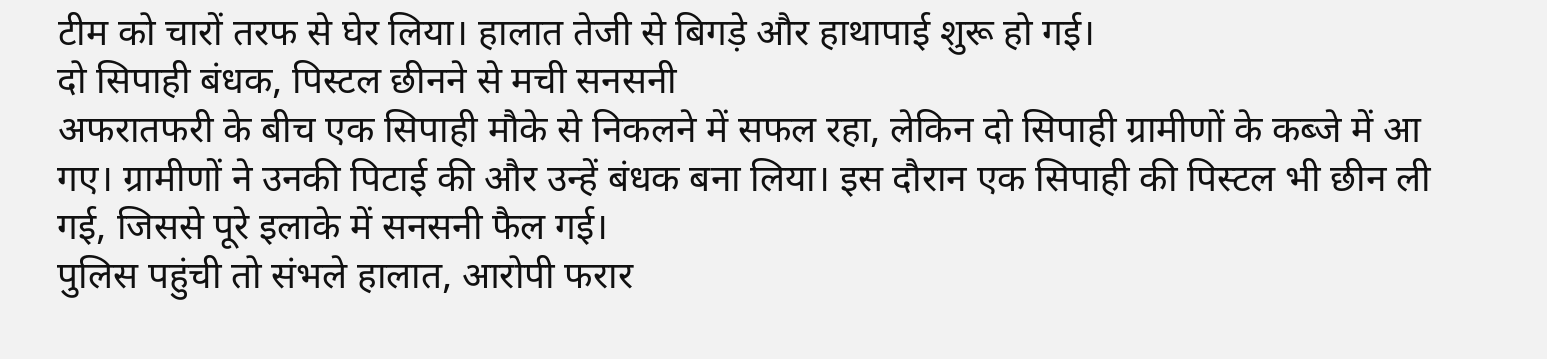टीम को चारों तरफ से घेर लिया। हालात तेजी से बिगड़े और हाथापाई शुरू हो गई।
दो सिपाही बंधक, पिस्टल छीनने से मची सनसनी
अफरातफरी के बीच एक सिपाही मौके से निकलने में सफल रहा, लेकिन दो सिपाही ग्रामीणों के कब्जे में आ गए। ग्रामीणों ने उनकी पिटाई की और उन्हें बंधक बना लिया। इस दौरान एक सिपाही की पिस्टल भी छीन ली गई, जिससे पूरे इलाके में सनसनी फैल गई।
पुलिस पहुंची तो संभले हालात, आरोपी फरार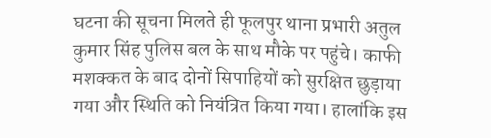घटना की सूचना मिलते ही फूलपुर थाना प्रभारी अतुल कुमार सिंह पुलिस बल के साथ मौके पर पहुंचे। काफी मशक्कत के बाद दोनों सिपाहियों को सुरक्षित छुड़ाया गया और स्थिति को नियंत्रित किया गया। हालांकि इस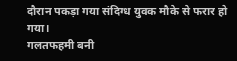दौरान पकड़ा गया संदिग्ध युवक मौके से फरार हो गया।
गलतफहमी बनी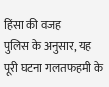हिंसा की वजह
पुलिस के अनुसार, यह पूरी घटना गलतफहमी के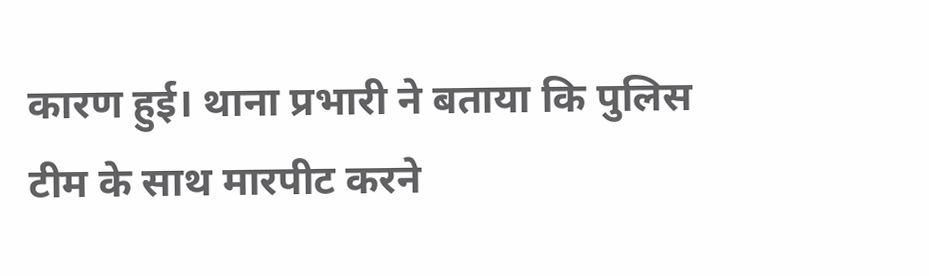कारण हुई। थाना प्रभारी ने बताया कि पुलिस टीम के साथ मारपीट करने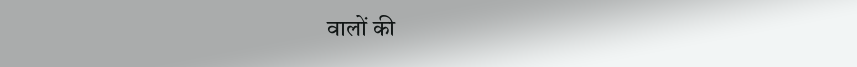वालों की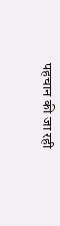पहचान की जा रही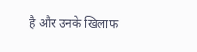है और उनके खिलाफ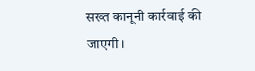सख्त कानूनी कार्रवाई की जाएगी।